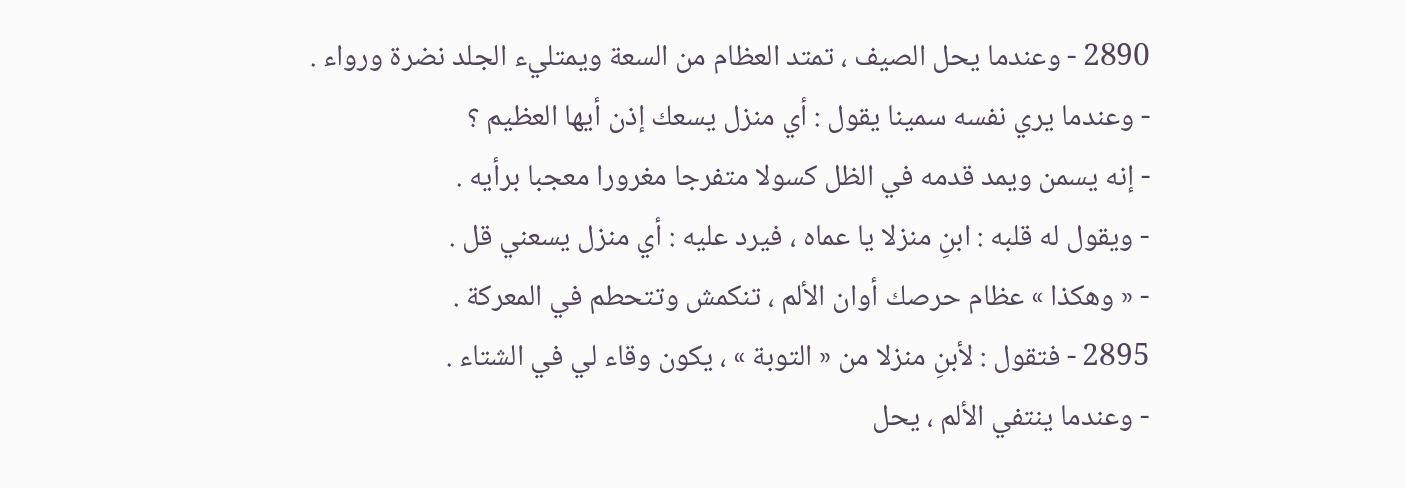2890 - وعندما يحل الصيف ، تمتد العظام من السعة ويمتليء الجلد نضرة ورواء .
- وعندما يري نفسه سمينا يقول : أي منزل يسعك إذن أيها العظيم ؟
- إنه يسمن ويمد قدمه في الظل كسولا متفرجا مغرورا معجبا برأيه .
- ويقول له قلبه : ابنِ منزلا يا عماه ، فيرد عليه : أي منزل يسعني قل .
- « وهكذا » عظام حرصك أوان الألم ، تنكمش وتتحطم في المعركة .
2895 - فتقول : لأبنِ منزلا من « التوبة » ، يكون وقاء لي في الشتاء .
- وعندما ينتفي الألم ، يحل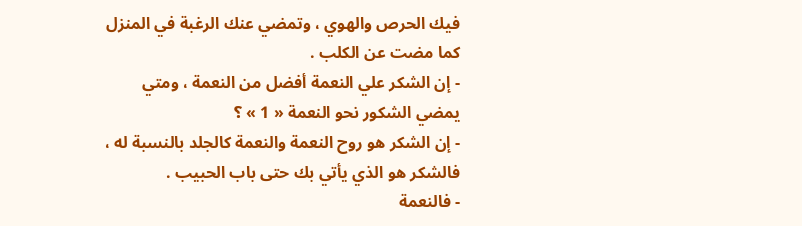فيك الحرص والهوي ، وتمضي عنك الرغبة في المنزل كما مضت عن الكلب .
- إن الشكر علي النعمة أفضل من النعمة ، ومتي يمضي الشكور نحو النعمة « 1 » ؟
- إن الشكر هو روح النعمة والنعمة كالجلد بالنسبة له ، فالشكر هو الذي يأتي بك حتى باب الحبيب .
- فالنعمة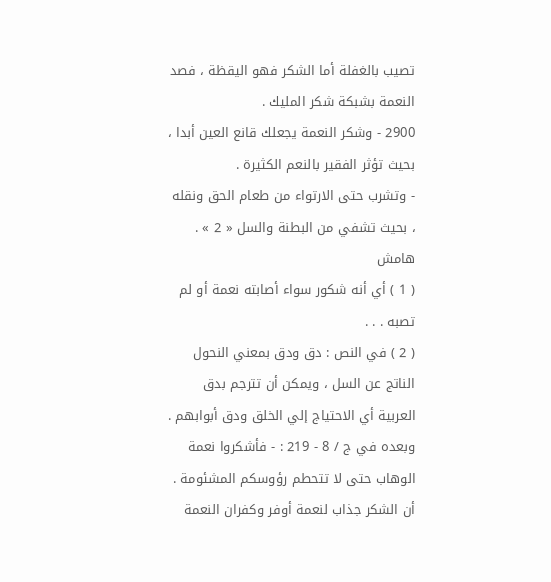تصيب بالغفلة أما الشكر فهو اليقظة ، فصد النعمة بشبكة شكر المليك .
2900 - وشكر النعمة يجعلك قانع العين أبدا ، بحيث تؤثر الفقير بالنعم الكثيرة .
- وتشرب حتى الارتواء من طعام الحق ونقله ، بحيث تشفي من البطنة والسل « 2 » .
هامش
( 1 ) أي أنه شكور سواء أصابته نعمة أو لم تصبه . . .
( 2 ) في النص : دق ودق بمعني النحول الناتج عن السل ، ويمكن أن تترجم بدق العربية أي الاحتياج إلي الخلق ودق أبوابهم . وبعده في ج / 8 - 219 : - فأشكروا نعمة الوهاب حتى لا تتحطم رؤوسكم المشئومة . أن الشكر جذاب لنعمة أوفر وكفران النعمة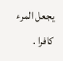يجعل المرء كافرا .